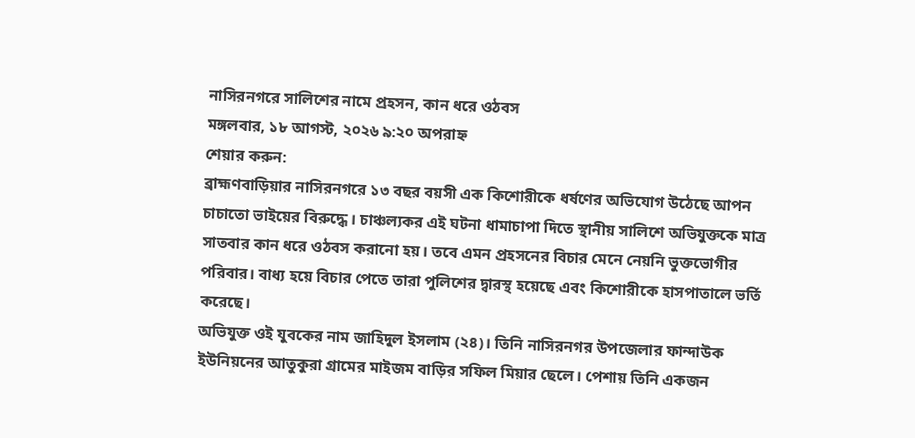নাসিরনগরে সালিশের নামে প্রহসন, কান ধরে ওঠবস
মঙ্গলবার, ১৮ আগস্ট, ২০২৬ ৯:২০ অপরাহ্ন
শেয়ার করুন:
ব্রাহ্মণবাড়িয়ার নাসিরনগরে ১৩ বছর বয়সী এক কিশোরীকে ধর্ষণের অভিযোগ উঠেছে আপন চাচাতো ভাইয়ের বিরুদ্ধে। চাঞ্চল্যকর এই ঘটনা ধামাচাপা দিতে স্থানীয় সালিশে অভিযুক্তকে মাত্র সাতবার কান ধরে ওঠবস করানো হয়। তবে এমন প্রহসনের বিচার মেনে নেয়নি ভুক্তভোগীর পরিবার। বাধ্য হয়ে বিচার পেতে তারা পুলিশের দ্বারস্থ হয়েছে এবং কিশোরীকে হাসপাতালে ভর্তি করেছে।
অভিযুক্ত ওই যুবকের নাম জাহিদুল ইসলাম (২৪)। তিনি নাসিরনগর উপজেলার ফান্দাউক ইউনিয়নের আতুকুরা গ্রামের মাইজম বাড়ির সফিল মিয়ার ছেলে। পেশায় তিনি একজন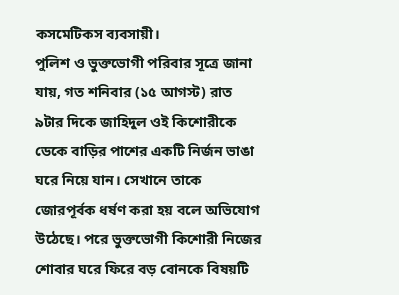কসমেটিকস ব্যবসায়ী।
পুলিশ ও ভুক্তভোগী পরিবার সূত্রে জানা যায়, গত শনিবার (১৫ আগস্ট) রাত ৯টার দিকে জাহিদুল ওই কিশোরীকে ডেকে বাড়ির পাশের একটি নির্জন ভাঙা ঘরে নিয়ে যান। সেখানে তাকে জোরপূর্বক ধর্ষণ করা হয় বলে অভিযোগ উঠেছে। পরে ভুক্তভোগী কিশোরী নিজের শোবার ঘরে ফিরে বড় বোনকে বিষয়টি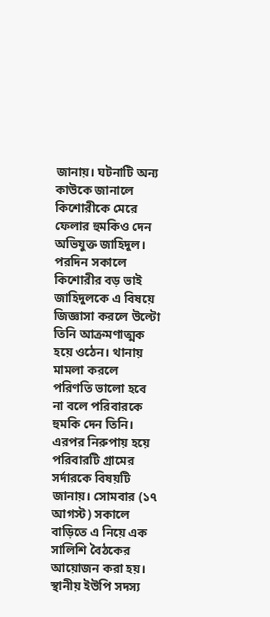জানায়। ঘটনাটি অন্য কাউকে জানালে কিশোরীকে মেরে ফেলার হুমকিও দেন অভিযুক্ত জাহিদুল।
পরদিন সকালে কিশোরীর বড় ভাই জাহিদুলকে এ বিষয়ে জিজ্ঞাসা করলে উল্টো তিনি আক্রমণাত্মক হয়ে ওঠেন। থানায় মামলা করলে পরিণতি ভালো হবে না বলে পরিবারকে হুমকি দেন তিনি। এরপর নিরুপায় হয়ে পরিবারটি গ্রামের সর্দারকে বিষয়টি জানায়। সোমবার (১৭ আগস্ট) সকালে বাড়িতে এ নিয়ে এক সালিশি বৈঠকের আয়োজন করা হয়। স্থানীয় ইউপি সদস্য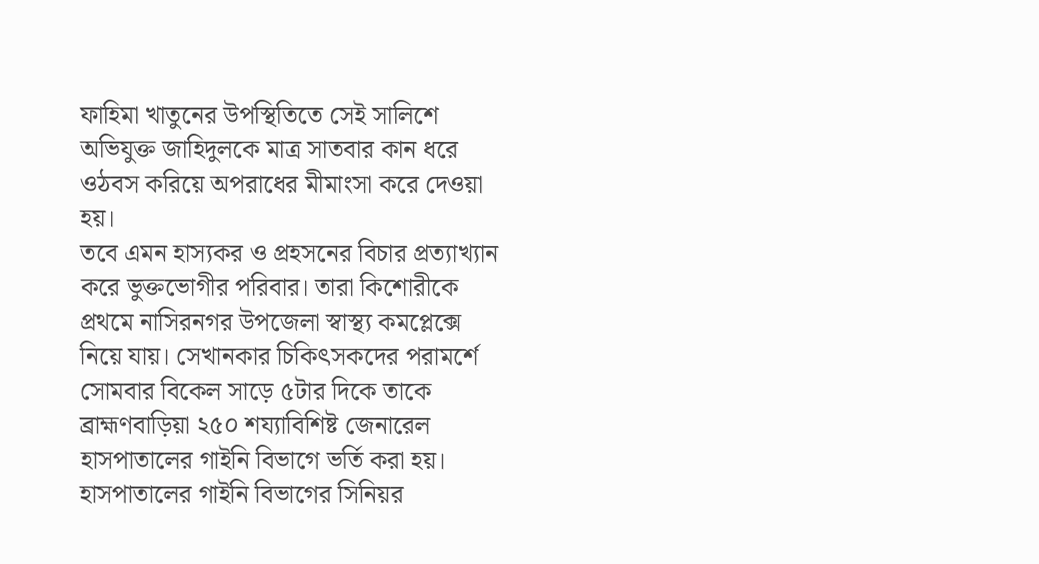ফাহিমা খাতুনের উপস্থিতিতে সেই সালিশে অভিযুক্ত জাহিদুলকে মাত্র সাতবার কান ধরে ওঠবস করিয়ে অপরাধের মীমাংসা করে দেওয়া হয়।
তবে এমন হাস্যকর ও প্রহসনের বিচার প্রত্যাখ্যান করে ভুক্তভোগীর পরিবার। তারা কিশোরীকে প্রথমে নাসিরনগর উপজেলা স্বাস্থ্য কমপ্লেক্সে নিয়ে যায়। সেখানকার চিকিৎসকদের পরামর্শে সোমবার বিকেল সাড়ে ৫টার দিকে তাকে ব্রাহ্মণবাড়িয়া ২৫০ শয্যাবিশিষ্ট জেনারেল হাসপাতালের গাইনি বিভাগে ভর্তি করা হয়।
হাসপাতালের গাইনি বিভাগের সিনিয়র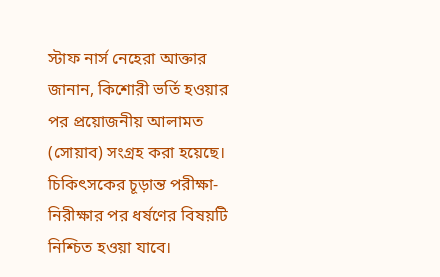স্টাফ নার্স নেহেরা আক্তার জানান, কিশোরী ভর্তি হওয়ার পর প্রয়োজনীয় আলামত (সোয়াব) সংগ্রহ করা হয়েছে। চিকিৎসকের চূড়ান্ত পরীক্ষা-নিরীক্ষার পর ধর্ষণের বিষয়টি নিশ্চিত হওয়া যাবে।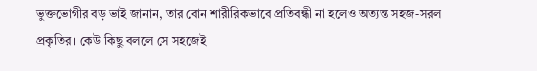ভুক্তভোগীর বড় ভাই জানান, তার বোন শারীরিকভাবে প্রতিবন্ধী না হলেও অত্যন্ত সহজ-সরল প্রকৃতির। কেউ কিছু বললে সে সহজেই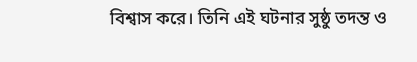বিশ্বাস করে। তিনি এই ঘটনার সুষ্ঠু তদন্ত ও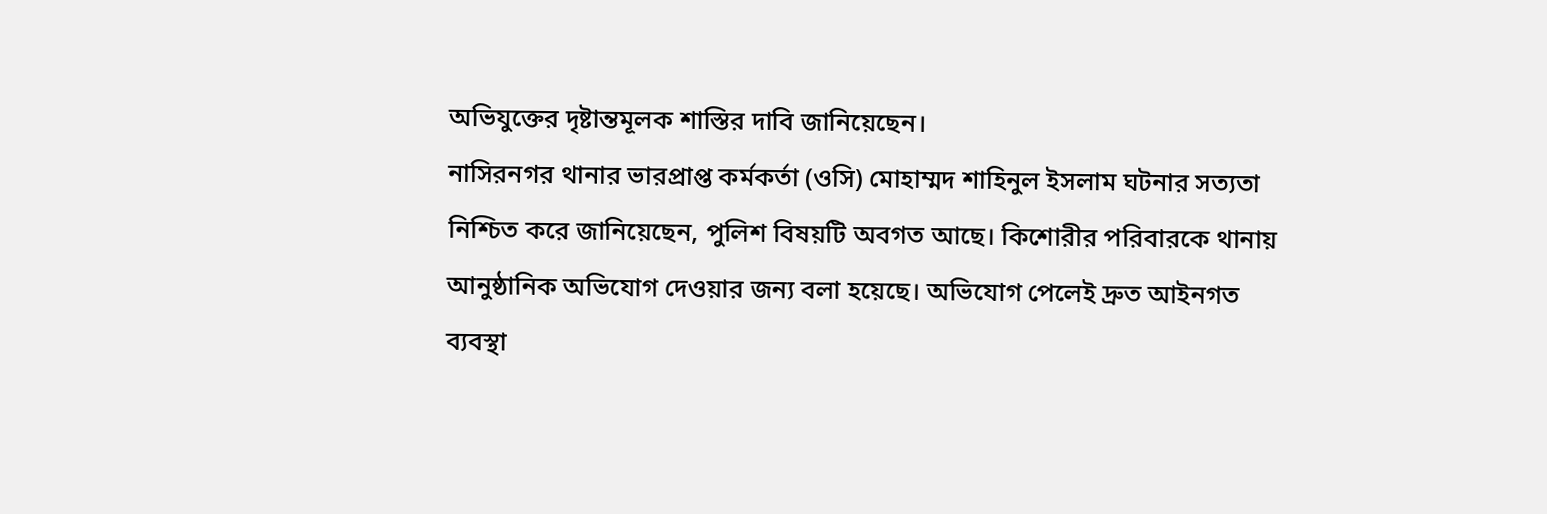অভিযুক্তের দৃষ্টান্তমূলক শাস্তির দাবি জানিয়েছেন।
নাসিরনগর থানার ভারপ্রাপ্ত কর্মকর্তা (ওসি) মোহাম্মদ শাহিনুল ইসলাম ঘটনার সত্যতা নিশ্চিত করে জানিয়েছেন, পুলিশ বিষয়টি অবগত আছে। কিশোরীর পরিবারকে থানায় আনুষ্ঠানিক অভিযোগ দেওয়ার জন্য বলা হয়েছে। অভিযোগ পেলেই দ্রুত আইনগত ব্যবস্থা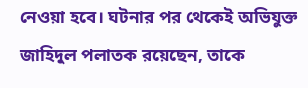নেওয়া হবে। ঘটনার পর থেকেই অভিযুক্ত জাহিদুল পলাতক রয়েছেন, তাকে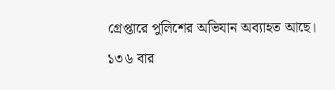গ্রেপ্তারে পুলিশের অভিযান অব্যাহত আছে।
১৩৬ বার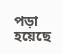পড়া হয়েছে